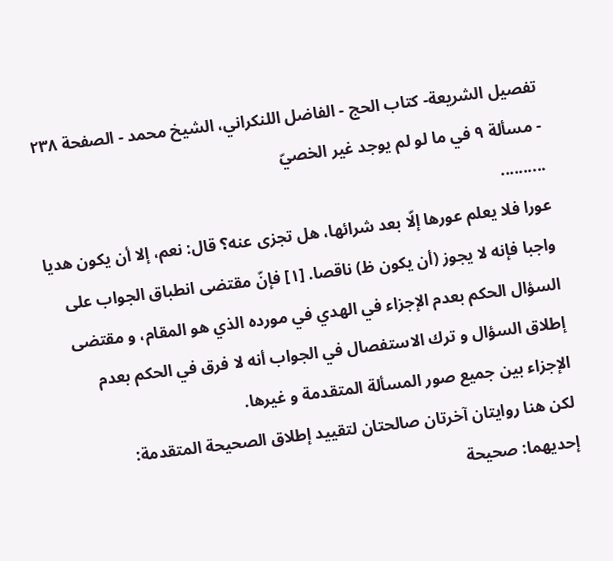تفصيل الشريعة- كتاب الحج - الفاضل اللنكراني، الشيخ محمد - الصفحة ٢٣٨ - مسألة ٩ في ما لو لم يوجد غير الخصيّ
..........
عورا فلا يعلم عورها إلّا بعد شرائها، هل تجزى عنه؟ قال: نعم، إلا أن يكون هديا واجبا فإنه لا يجوز (أن يكون ظ) ناقصا. [١] فإنّ مقتضى انطباق الجواب على السؤال الحكم بعدم الإجزاء في الهدي في مورده الذي هو المقام، و مقتضى إطلاق السؤال و ترك الاستفصال في الجواب أنه لا فرق في الحكم بعدم الإجزاء بين جميع صور المسألة المتقدمة و غيرها.
لكن هنا روايتان آخرتان صالحتان لتقييد إطلاق الصحيحة المتقدمة:
إحديهما: صحيحة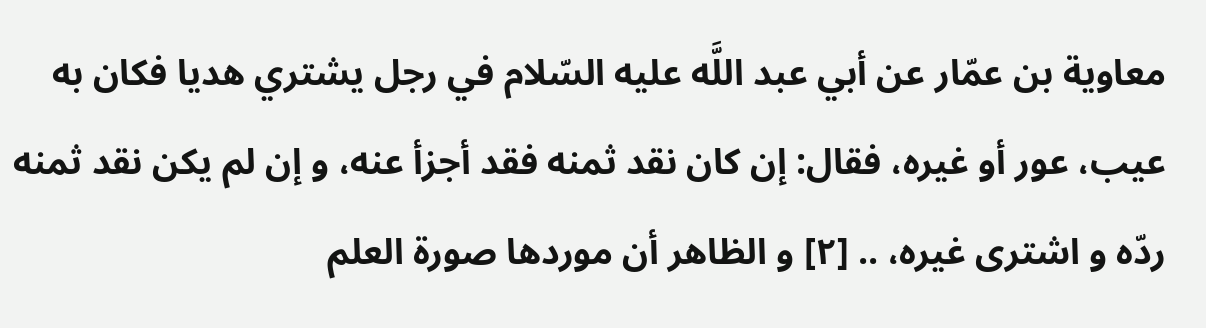معاوية بن عمّار عن أبي عبد اللَّه عليه السّلام في رجل يشتري هديا فكان به عيب، عور أو غيره، فقال: إن كان نقد ثمنه فقد أجزأ عنه، و إن لم يكن نقد ثمنه ردّه و اشترى غيره، .. [٢] و الظاهر أن موردها صورة العلم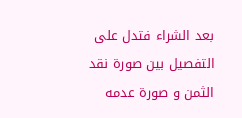بعد الشراء فتدل على التفصيل بين صورة نقد الثمن و صورة عدمه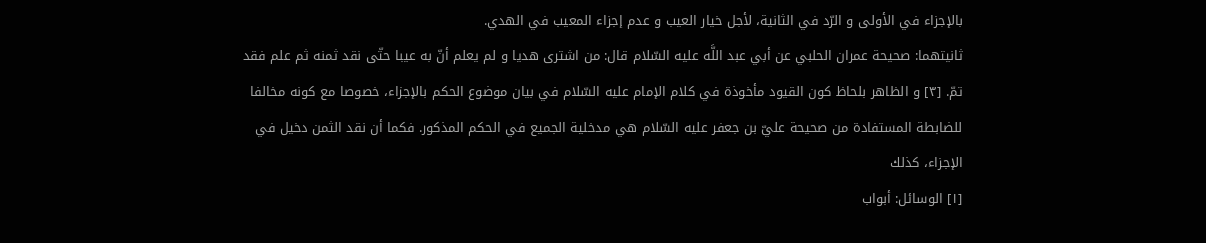بالإجزاء في الأولى و الرّد في الثانية، لأجل خيار العيب و عدم إجزاء المعيب في الهدي.
ثانيتهما: صحيحة عمران الحلبي عن أبي عبد اللَّه عليه السّلام قال: من اشترى هديا و لم يعلم أنّ به عيبا حتّى نقد ثمنه ثم علم فقد تمّ. [٣] و الظاهر بلحاظ كون القيود مأخوذة في كلام الإمام عليه السّلام في بيان موضوع الحكم بالإجزاء، خصوصا مع كونه مخالفا للضابطة المستفادة من صحيحة عليّ بن جعفر عليه السّلام هي مدخلية الجميع في الحكم المذكور. فكما أن نقد الثمن دخيل في الإجزاء، كذلك
[١] الوسائل: أبواب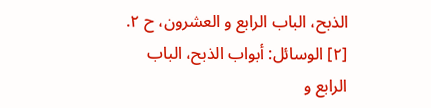الذبح، الباب الرابع و العشرون، ح ٢.
[٢] الوسائل: أبواب الذبح، الباب الرابع و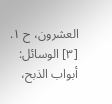العشرون، ح ١.
[٣] الوسائل: أبواب الذبح،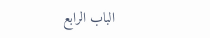الباب الرابع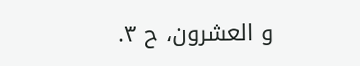و العشرون، ح ٣.